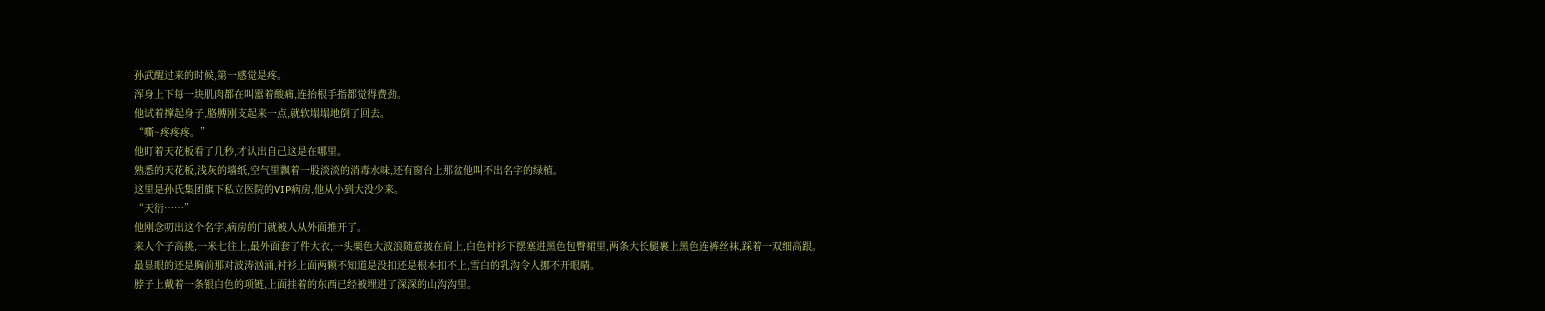孙武醒过来的时候,第一感觉是疼。
浑身上下每一块肌肉都在叫嚣着酸痛,连抬根手指都觉得费劲。
他试着撑起身子,胳膊刚支起来一点,就软塌塌地倒了回去。
“嘶~疼疼疼。”
他盯着天花板看了几秒,才认出自己这是在哪里。
熟悉的天花板,浅灰的墙纸,空气里飘着一股淡淡的消毒水味,还有窗台上那盆他叫不出名字的绿植。
这里是孙氏集团旗下私立医院的VIP病房,他从小到大没少来。
“天衍……”
他刚念叨出这个名字,病房的门就被人从外面推开了。
来人个子高挑,一米七往上,最外面套了件大衣,一头栗色大波浪随意披在肩上,白色衬衫下摆塞进黑色包臀裙里,两条大长腿裹上黑色连裤丝袜,踩着一双细高跟。
最显眼的还是胸前那对波涛汹涌,衬衫上面两颗不知道是没扣还是根本扣不上,雪白的乳沟令人挪不开眼睛。
脖子上戴着一条银白色的项链,上面挂着的东西已经被埋进了深深的山沟沟里。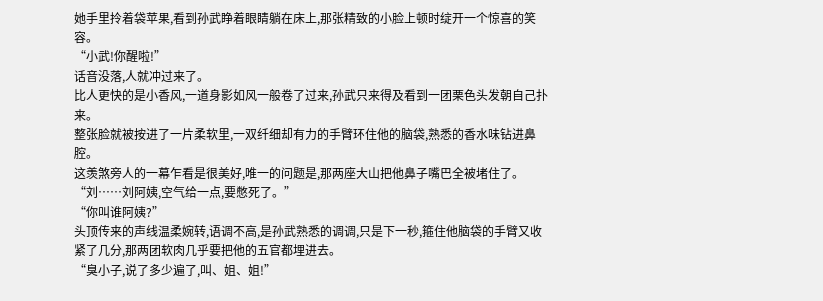她手里拎着袋苹果,看到孙武睁着眼睛躺在床上,那张精致的小脸上顿时绽开一个惊喜的笑容。
“小武!你醒啦!”
话音没落,人就冲过来了。
比人更快的是小香风,一道身影如风一般卷了过来,孙武只来得及看到一团栗色头发朝自己扑来。
整张脸就被按进了一片柔软里,一双纤细却有力的手臂环住他的脑袋,熟悉的香水味钻进鼻腔。
这羡煞旁人的一幕乍看是很美好,唯一的问题是,那两座大山把他鼻子嘴巴全被堵住了。
“刘……刘阿姨,空气给一点,要憋死了。”
“你叫谁阿姨?”
头顶传来的声线温柔婉转,语调不高,是孙武熟悉的调调,只是下一秒,箍住他脑袋的手臂又收紧了几分,那两团软肉几乎要把他的五官都埋进去。
“臭小子,说了多少遍了,叫、姐、姐!”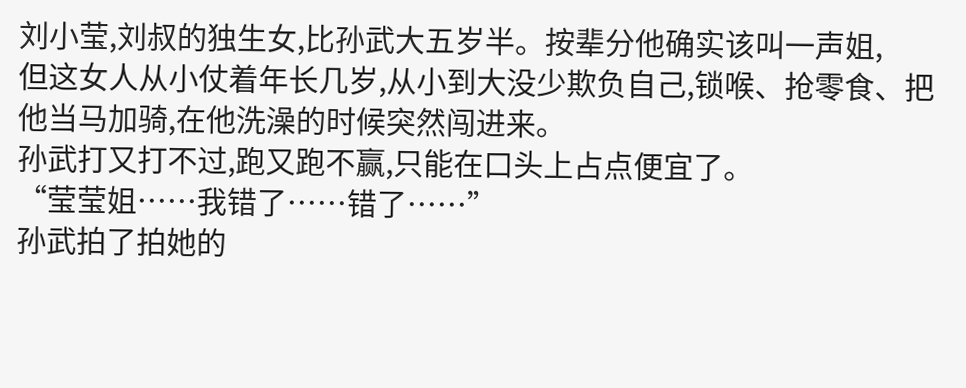刘小莹,刘叔的独生女,比孙武大五岁半。按辈分他确实该叫一声姐,
但这女人从小仗着年长几岁,从小到大没少欺负自己,锁喉、抢零食、把他当马加骑,在他洗澡的时候突然闯进来。
孙武打又打不过,跑又跑不赢,只能在口头上占点便宜了。
“莹莹姐……我错了……错了……”
孙武拍了拍她的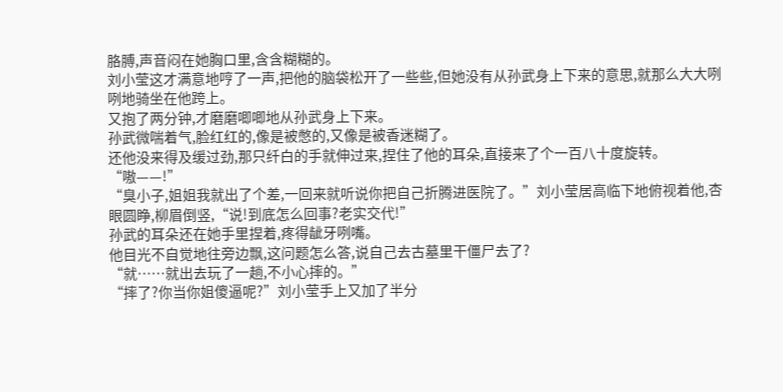胳膊,声音闷在她胸口里,含含糊糊的。
刘小莹这才满意地哼了一声,把他的脑袋松开了一些些,但她没有从孙武身上下来的意思,就那么大大咧咧地骑坐在他跨上。
又抱了两分钟,才磨磨唧唧地从孙武身上下来。
孙武微喘着气,脸红红的,像是被憋的,又像是被香迷糊了。
还他没来得及缓过劲,那只纤白的手就伸过来,捏住了他的耳朵,直接来了个一百八十度旋转。
“嗷——!”
“臭小子,姐姐我就出了个差,一回来就听说你把自己折腾进医院了。”刘小莹居高临下地俯视着他,杏眼圆睁,柳眉倒竖,“说!到底怎么回事?老实交代!”
孙武的耳朵还在她手里捏着,疼得龇牙咧嘴。
他目光不自觉地往旁边飘,这问题怎么答,说自己去古墓里干僵尸去了?
“就……就出去玩了一趟,不小心摔的。”
“摔了?你当你姐傻逼呢?”刘小莹手上又加了半分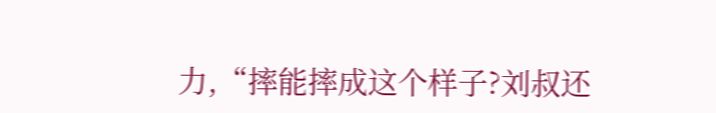力,“摔能摔成这个样子?刘叔还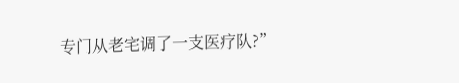专门从老宅调了一支医疗队?”